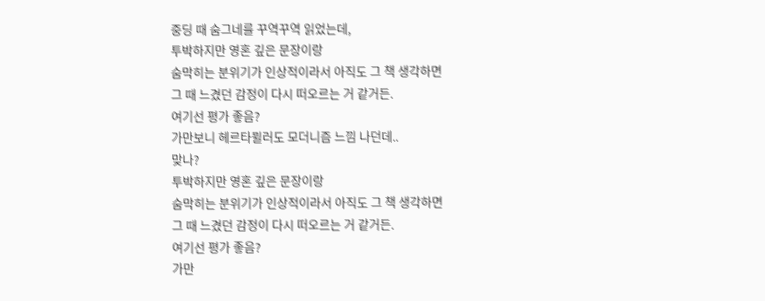중딩 때 숨그네를 꾸역꾸역 읽었는데,
투박하지만 영혼 깊은 문장이랑
숨막히는 분위기가 인상적이라서 아직도 그 책 생각하면
그 때 느겼던 감정이 다시 떠오르는 거 같거든.
여기선 평가 좋음?
가만보니 헤르타뮐러도 모더니즘 느낌 나던데..
맞나?
투박하지만 영혼 깊은 문장이랑
숨막히는 분위기가 인상적이라서 아직도 그 책 생각하면
그 때 느겼던 감정이 다시 떠오르는 거 같거든.
여기선 평가 좋음?
가만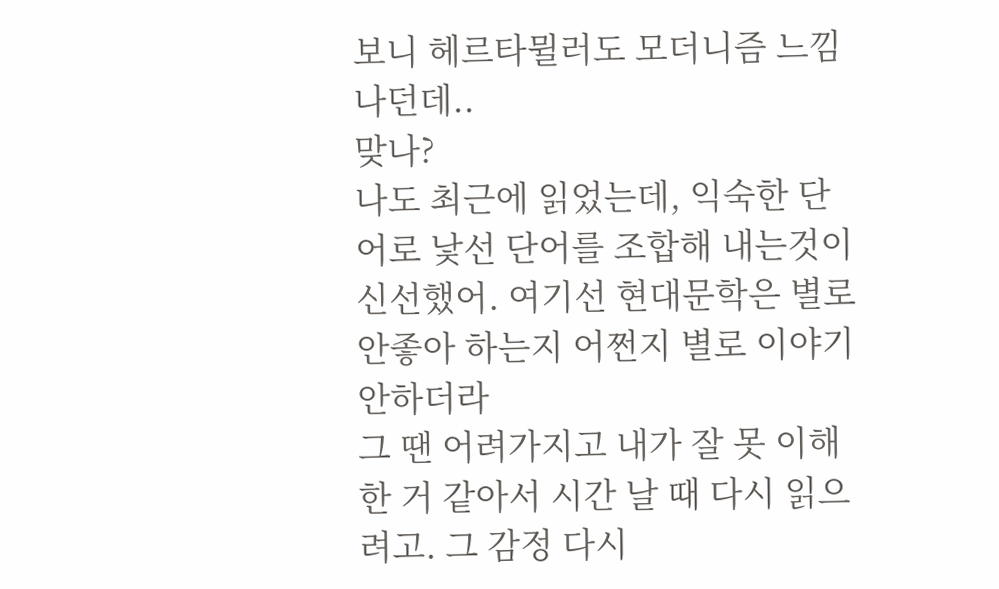보니 헤르타뮐러도 모더니즘 느낌 나던데..
맞나?
나도 최근에 읽었는데, 익숙한 단어로 낯선 단어를 조합해 내는것이 신선했어. 여기선 현대문학은 별로 안좋아 하는지 어쩐지 별로 이야기 안하더라
그 땐 어려가지고 내가 잘 못 이해한 거 같아서 시간 날 때 다시 읽으려고. 그 감정 다시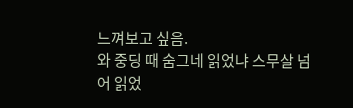느껴보고 싶음.
와 중딩 때 숨그네 읽었냐 스무살 넘어 읽었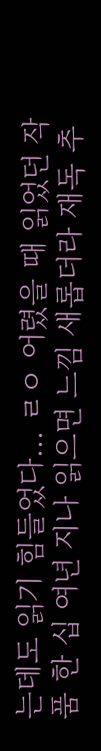는데도 읽기 힘들었다... ㄹㅇ 어렸을 때 읽었던 작품 한 십 여년 지나 읽으면 느낌 새롭더라 재독 추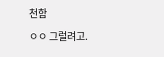천함
ㅇㅇ 그럴려고.